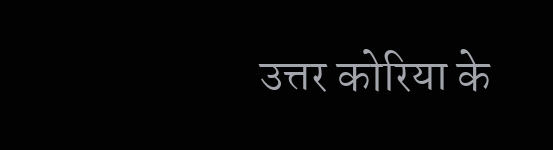उत्तर कोरिया के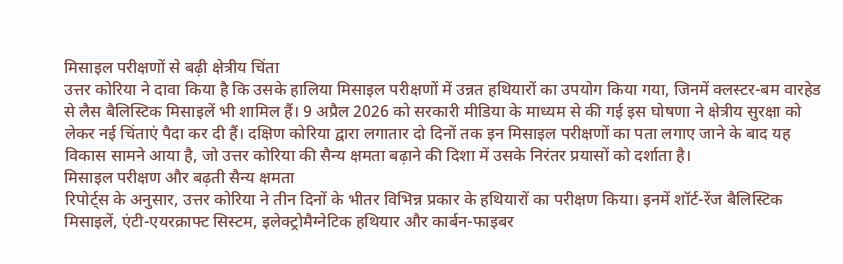मिसाइल परीक्षणों से बढ़ी क्षेत्रीय चिंता
उत्तर कोरिया ने दावा किया है कि उसके हालिया मिसाइल परीक्षणों में उन्नत हथियारों का उपयोग किया गया, जिनमें क्लस्टर-बम वारहेड से लैस बैलिस्टिक मिसाइलें भी शामिल हैं। 9 अप्रैल 2026 को सरकारी मीडिया के माध्यम से की गई इस घोषणा ने क्षेत्रीय सुरक्षा को लेकर नई चिंताएं पैदा कर दी हैं। दक्षिण कोरिया द्वारा लगातार दो दिनों तक इन मिसाइल परीक्षणों का पता लगाए जाने के बाद यह विकास सामने आया है, जो उत्तर कोरिया की सैन्य क्षमता बढ़ाने की दिशा में उसके निरंतर प्रयासों को दर्शाता है।
मिसाइल परीक्षण और बढ़ती सैन्य क्षमता
रिपोर्ट्स के अनुसार, उत्तर कोरिया ने तीन दिनों के भीतर विभिन्न प्रकार के हथियारों का परीक्षण किया। इनमें शॉर्ट-रेंज बैलिस्टिक मिसाइलें, एंटी-एयरक्राफ्ट सिस्टम, इलेक्ट्रोमैग्नेटिक हथियार और कार्बन-फाइबर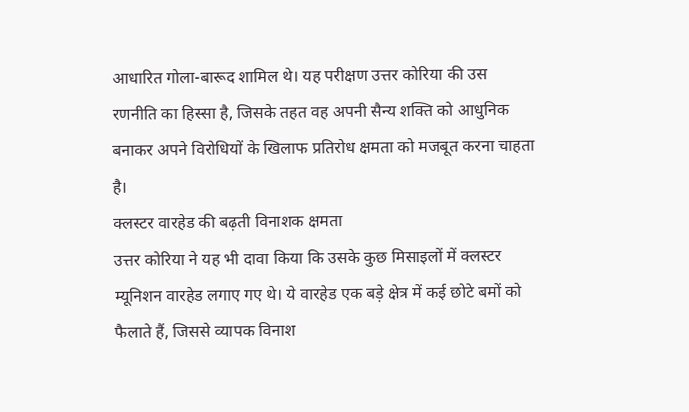आधारित गोला-बारूद शामिल थे। यह परीक्षण उत्तर कोरिया की उस रणनीति का हिस्सा है, जिसके तहत वह अपनी सैन्य शक्ति को आधुनिक बनाकर अपने विरोधियों के खिलाफ प्रतिरोध क्षमता को मजबूत करना चाहता है।
क्लस्टर वारहेड की बढ़ती विनाशक क्षमता
उत्तर कोरिया ने यह भी दावा किया कि उसके कुछ मिसाइलों में क्लस्टर म्यूनिशन वारहेड लगाए गए थे। ये वारहेड एक बड़े क्षेत्र में कई छोटे बमों को फैलाते हैं, जिससे व्यापक विनाश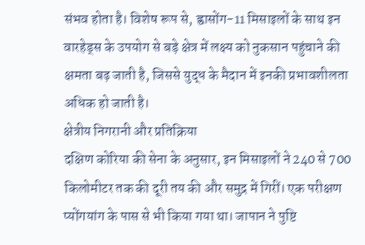संभव होता है। विशेष रूप से, ह्वासोंग-11 मिसाइलों के साथ इन वारहेड्स के उपयोग से बड़े क्षेत्र में लक्ष्य को नुकसान पहुंचाने की क्षमता बढ़ जाती है, जिससे युद्ध के मैदान में इनकी प्रभावशीलता अधिक हो जाती है।
क्षेत्रीय निगरानी और प्रतिक्रिया
दक्षिण कोरिया की सेना के अनुसार, इन मिसाइलों ने 240 से 700 किलोमीटर तक की दूरी तय की और समुद्र में गिरीं। एक परीक्षण प्योंगयांग के पास से भी किया गया था। जापान ने पुष्टि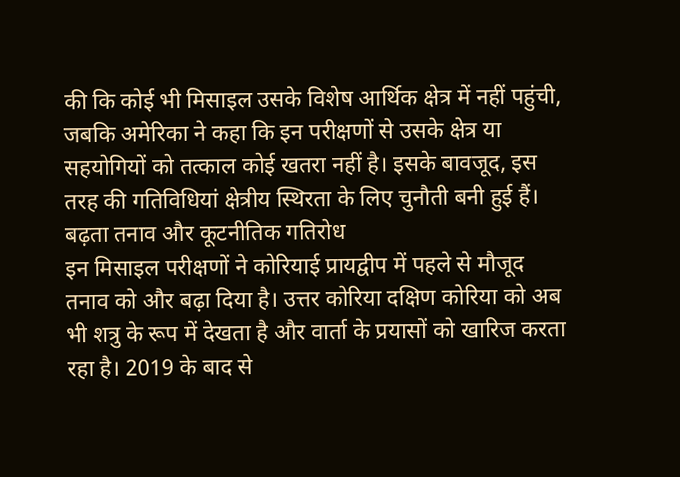की कि कोई भी मिसाइल उसके विशेष आर्थिक क्षेत्र में नहीं पहुंची, जबकि अमेरिका ने कहा कि इन परीक्षणों से उसके क्षेत्र या सहयोगियों को तत्काल कोई खतरा नहीं है। इसके बावजूद, इस तरह की गतिविधियां क्षेत्रीय स्थिरता के लिए चुनौती बनी हुई हैं।
बढ़ता तनाव और कूटनीतिक गतिरोध
इन मिसाइल परीक्षणों ने कोरियाई प्रायद्वीप में पहले से मौजूद तनाव को और बढ़ा दिया है। उत्तर कोरिया दक्षिण कोरिया को अब भी शत्रु के रूप में देखता है और वार्ता के प्रयासों को खारिज करता रहा है। 2019 के बाद से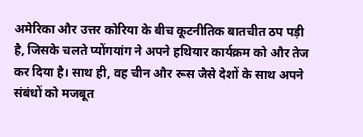अमेरिका और उत्तर कोरिया के बीच कूटनीतिक बातचीत ठप पड़ी है, जिसके चलते प्योंगयांग ने अपने हथियार कार्यक्रम को और तेज कर दिया है। साथ ही, वह चीन और रूस जैसे देशों के साथ अपने संबंधों को मजबूत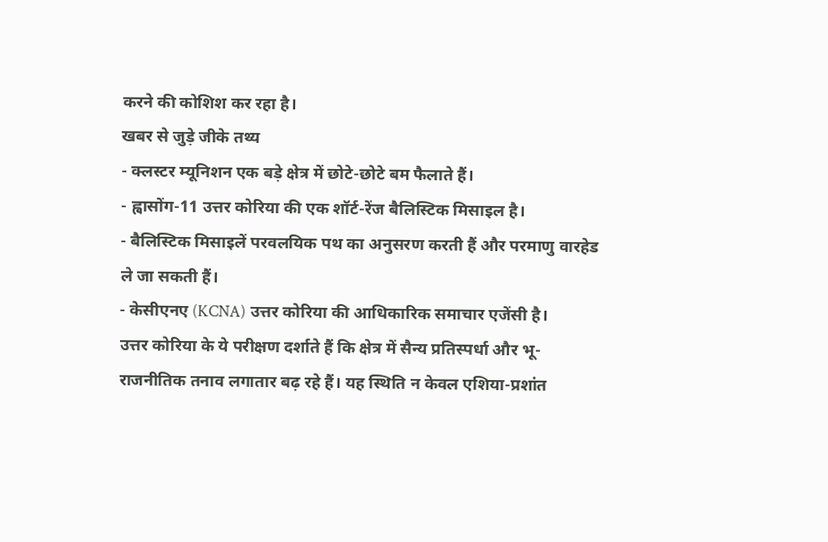करने की कोशिश कर रहा है।
खबर से जुड़े जीके तथ्य
- क्लस्टर म्यूनिशन एक बड़े क्षेत्र में छोटे-छोटे बम फैलाते हैं।
- ह्वासोंग-11 उत्तर कोरिया की एक शॉर्ट-रेंज बैलिस्टिक मिसाइल है।
- बैलिस्टिक मिसाइलें परवलयिक पथ का अनुसरण करती हैं और परमाणु वारहेड ले जा सकती हैं।
- केसीएनए (KCNA) उत्तर कोरिया की आधिकारिक समाचार एजेंसी है।
उत्तर कोरिया के ये परीक्षण दर्शाते हैं कि क्षेत्र में सैन्य प्रतिस्पर्धा और भू-राजनीतिक तनाव लगातार बढ़ रहे हैं। यह स्थिति न केवल एशिया-प्रशांत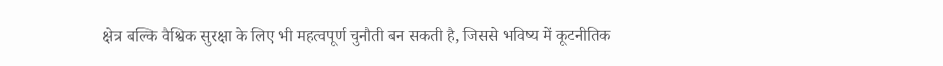क्षेत्र बल्कि वैश्विक सुरक्षा के लिए भी महत्वपूर्ण चुनौती बन सकती है, जिससे भविष्य में कूटनीतिक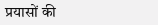प्रयासों की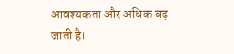आवश्यकता और अधिक बढ़ जाती है।